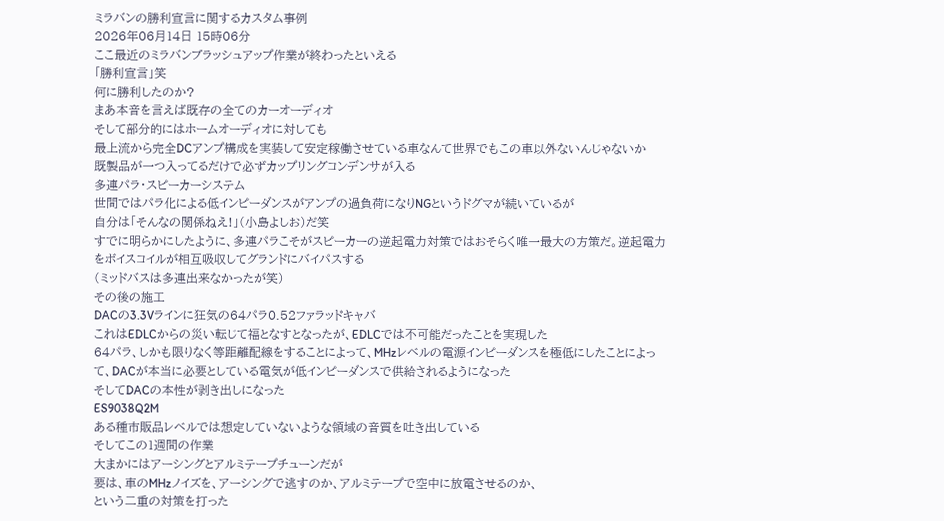ミラバンの勝利宣言に関するカスタム事例
2026年06月14日 15時06分
ここ最近のミラバンブラッシュアップ作業が終わったといえる
「勝利宣言」笑
何に勝利したのか?
まあ本音を言えば既存の全てのカーオーディオ
そして部分的にはホームオーディオに対しても
最上流から完全DCアンプ構成を実装して安定稼働させている車なんて世界でもこの車以外ないんじゃないか
既製品が一つ入ってるだけで必ずカップリングコンデンサが入る
多連パラ・スピーカーシステム
世間ではパラ化による低インピーダンスがアンプの過負荷になりNGというドグマが続いているが
自分は「そんなの関係ねえ!」(小島よしお)だ笑
すでに明らかにしたように、多連パラこそがスピーカーの逆起電力対策ではおそらく唯一最大の方策だ。逆起電力をボイスコイルが相互吸収してグランドにバイパスする
(ミッドバスは多連出来なかったが笑)
その後の施工
DACの3.3Vラインに狂気の64パラ0.52ファラッドキャバ
これはEDLCからの災い転じて福となすとなったが、EDLCでは不可能だったことを実現した
64パラ、しかも限りなく等距離配線をすることによって、MHzレベルの電源インピーダンスを極低にしたことによって、DACが本当に必要としている電気が低インピーダンスで供給されるようになった
そしてDACの本性が剥き出しになった
ES9038Q2M
ある種市販品レベルでは想定していないような領域の音質を吐き出している
そしてこの1週間の作業
大まかにはアーシングとアルミテープチューンだが
要は、車のMHzノイズを、アーシングで逃すのか、アルミテープで空中に放電させるのか、
という二重の対策を打った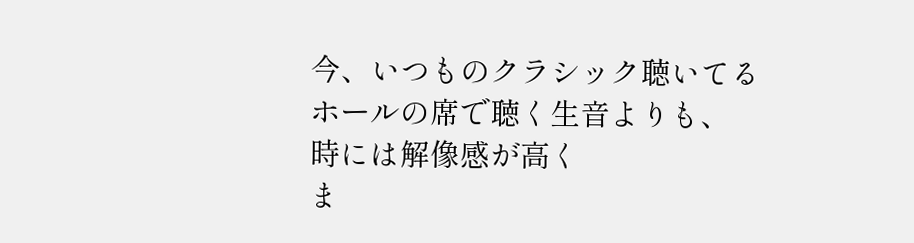今、いつものクラシック聴いてる
ホールの席で聴く生音よりも、
時には解像感が高く
ま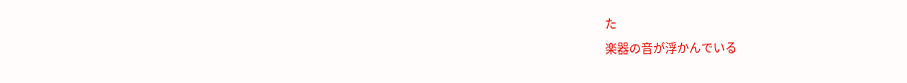た
楽器の音が浮かんでいる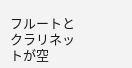フルートとクラリネットが空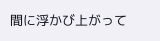間に浮かび上がって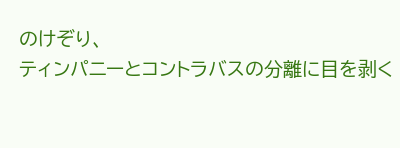のけぞり、
ティンパニーとコントラバスの分離に目を剥く